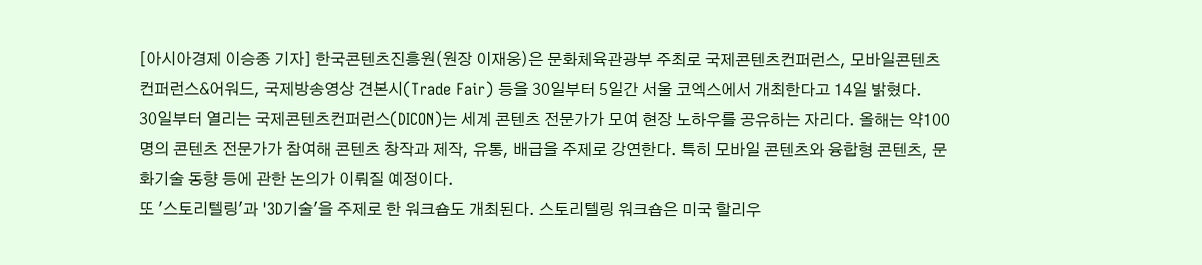[아시아경제 이승종 기자] 한국콘텐츠진흥원(원장 이재웅)은 문화체육관광부 주최로 국제콘텐츠컨퍼런스, 모바일콘텐츠 컨퍼런스&어워드, 국제방송영상 견본시(Trade Fair) 등을 30일부터 5일간 서울 코엑스에서 개최한다고 14일 밝혔다.
30일부터 열리는 국제콘텐츠컨퍼런스(DICON)는 세계 콘텐츠 전문가가 모여 현장 노하우를 공유하는 자리다. 올해는 약100명의 콘텐츠 전문가가 참여해 콘텐츠 창작과 제작, 유통, 배급을 주제로 강연한다. 특히 모바일 콘텐츠와 융합형 콘텐츠, 문화기술 동향 등에 관한 논의가 이뤄질 예정이다.
또 '스토리텔링'과 '3D기술'을 주제로 한 워크숍도 개최된다. 스토리텔링 워크숍은 미국 할리우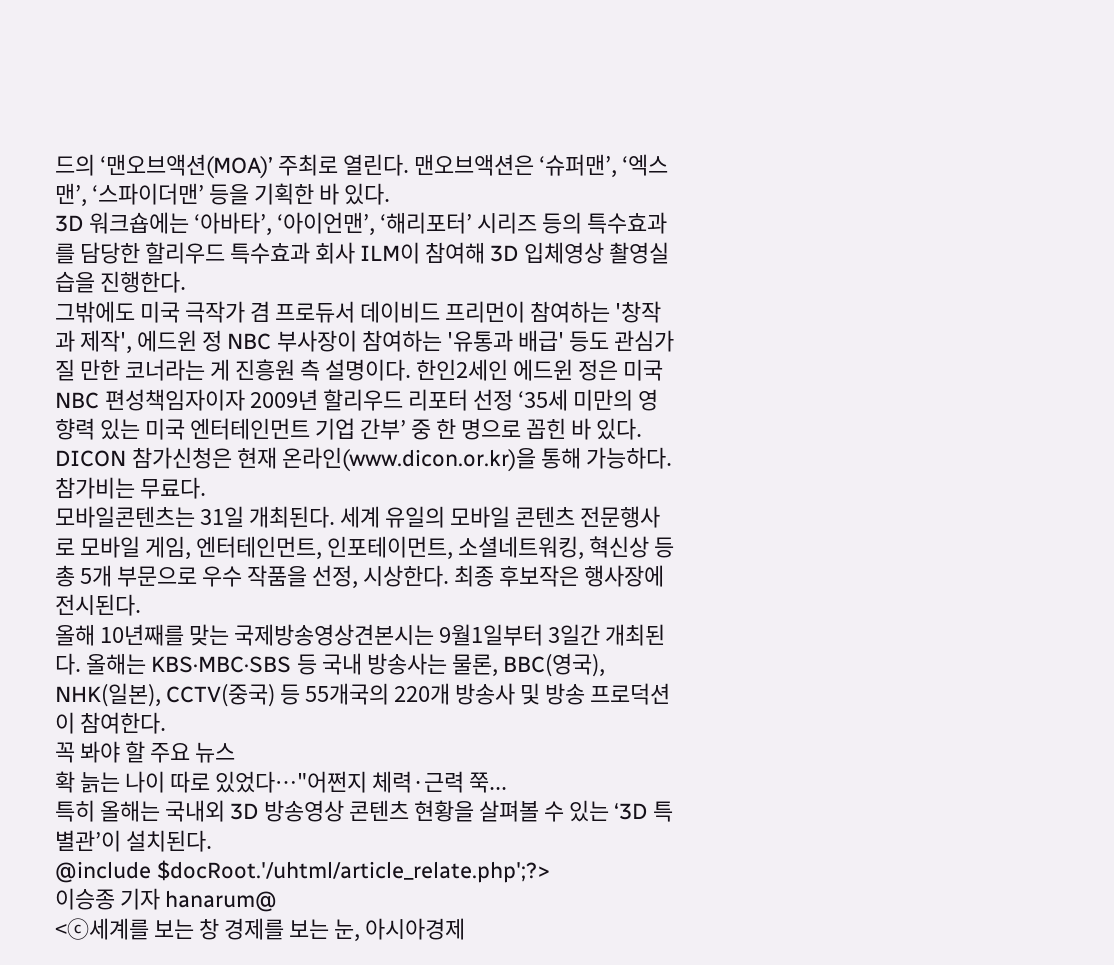드의 ‘맨오브액션(MOA)’ 주최로 열린다. 맨오브액션은 ‘슈퍼맨’, ‘엑스맨’, ‘스파이더맨’ 등을 기획한 바 있다.
3D 워크숍에는 ‘아바타’, ‘아이언맨’, ‘해리포터’ 시리즈 등의 특수효과를 담당한 할리우드 특수효과 회사 ILM이 참여해 3D 입체영상 촬영실습을 진행한다.
그밖에도 미국 극작가 겸 프로듀서 데이비드 프리먼이 참여하는 '창작과 제작', 에드윈 정 NBC 부사장이 참여하는 '유통과 배급' 등도 관심가질 만한 코너라는 게 진흥원 측 설명이다. 한인2세인 에드윈 정은 미국 NBC 편성책임자이자 2009년 할리우드 리포터 선정 ‘35세 미만의 영향력 있는 미국 엔터테인먼트 기업 간부’ 중 한 명으로 꼽힌 바 있다.
DICON 참가신청은 현재 온라인(www.dicon.or.kr)을 통해 가능하다. 참가비는 무료다.
모바일콘텐츠는 31일 개최된다. 세계 유일의 모바일 콘텐츠 전문행사로 모바일 게임, 엔터테인먼트, 인포테이먼트, 소셜네트워킹, 혁신상 등 총 5개 부문으로 우수 작품을 선정, 시상한다. 최종 후보작은 행사장에 전시된다.
올해 10년째를 맞는 국제방송영상견본시는 9월1일부터 3일간 개최된다. 올해는 KBS·MBC·SBS 등 국내 방송사는 물론, BBC(영국), NHK(일본), CCTV(중국) 등 55개국의 220개 방송사 및 방송 프로덕션이 참여한다.
꼭 봐야 할 주요 뉴스
확 늙는 나이 따로 있었다…"어쩐지 체력·근력 쭉...
특히 올해는 국내외 3D 방송영상 콘텐츠 현황을 살펴볼 수 있는 ‘3D 특별관’이 설치된다.
@include $docRoot.'/uhtml/article_relate.php';?>
이승종 기자 hanarum@
<ⓒ세계를 보는 창 경제를 보는 눈, 아시아경제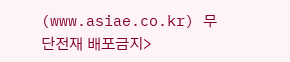(www.asiae.co.kr) 무단전재 배포금지>